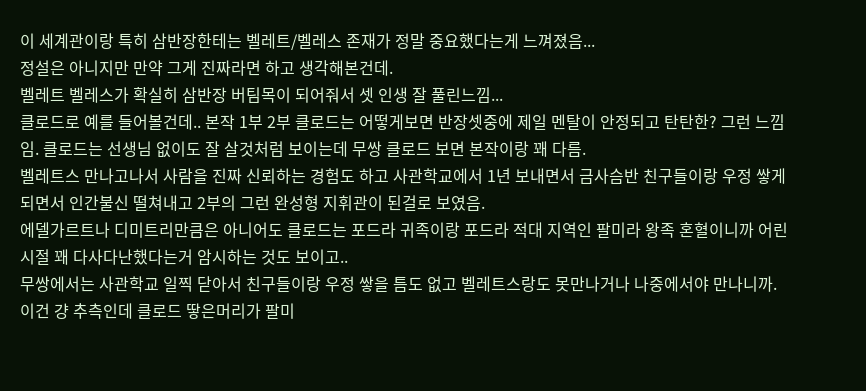이 세계관이랑 특히 삼반장한테는 벨레트/벨레스 존재가 정말 중요했다는게 느껴졌음...
정설은 아니지만 만약 그게 진짜라면 하고 생각해본건데.
벨레트 벨레스가 확실히 삼반장 버팀목이 되어줘서 셋 인생 잘 풀린느낌...
클로드로 예를 들어볼건데.. 본작 1부 2부 클로드는 어떻게보면 반장셋중에 제일 멘탈이 안정되고 탄탄한? 그런 느낌임. 클로드는 선생님 없이도 잘 살것처럼 보이는데 무쌍 클로드 보면 본작이랑 꽤 다름.
벨레트스 만나고나서 사람을 진짜 신뢰하는 경험도 하고 사관학교에서 1년 보내면서 금사슴반 친구들이랑 우정 쌓게되면서 인간불신 떨쳐내고 2부의 그런 완성형 지휘관이 된걸로 보였음.
에델가르트나 디미트리만큼은 아니어도 클로드는 포드라 귀족이랑 포드라 적대 지역인 팔미라 왕족 혼혈이니까 어린시절 꽤 다사다난했다는거 암시하는 것도 보이고..
무쌍에서는 사관학교 일찍 닫아서 친구들이랑 우정 쌓을 틈도 없고 벨레트스랑도 못만나거나 나중에서야 만나니까.
이건 걍 추측인데 클로드 땋은머리가 팔미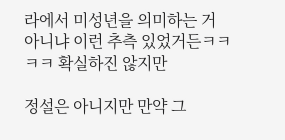라에서 미성년을 의미하는 거 아니냐 이런 추측 있었거든ㅋㅋㅋㅋ 확실하진 않지만

정설은 아니지만 만약 그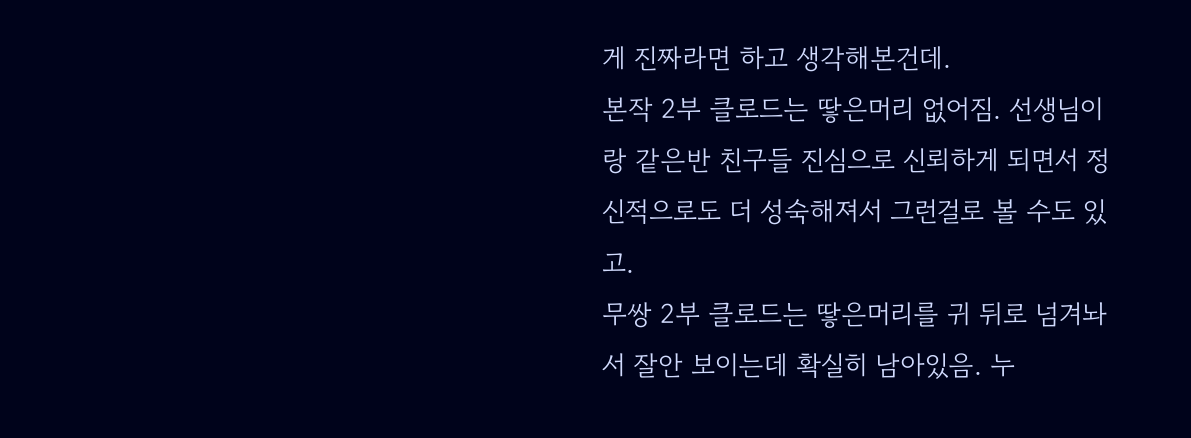게 진짜라면 하고 생각해본건데.
본작 2부 클로드는 땋은머리 없어짐. 선생님이랑 같은반 친구들 진심으로 신뢰하게 되면서 정신적으로도 더 성숙해져서 그런걸로 볼 수도 있고.
무쌍 2부 클로드는 땋은머리를 귀 뒤로 넘겨놔서 잘안 보이는데 확실히 남아있음. 누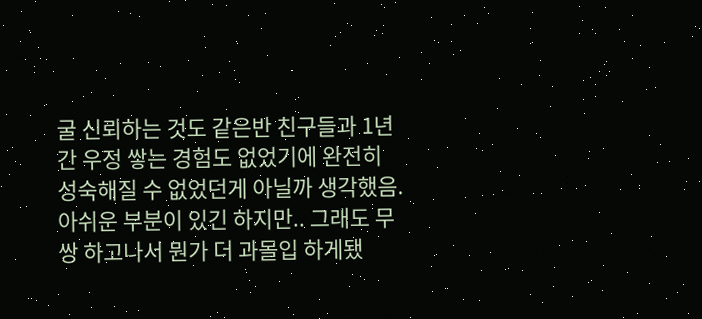굴 신뢰하는 것도 같은반 친구들과 1년간 우정 쌓는 경험도 없었기에 완전히 성숙해질 수 없었던게 아닐까 생각했음.
아쉬운 부분이 있긴 하지만.. 그래도 무쌍 하고나서 뭔가 더 과몰입 하게됐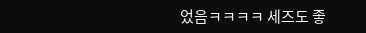었음ㅋㅋㅋㅋ 세즈도 좋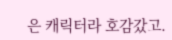은 캐릭터라 호감갔고.